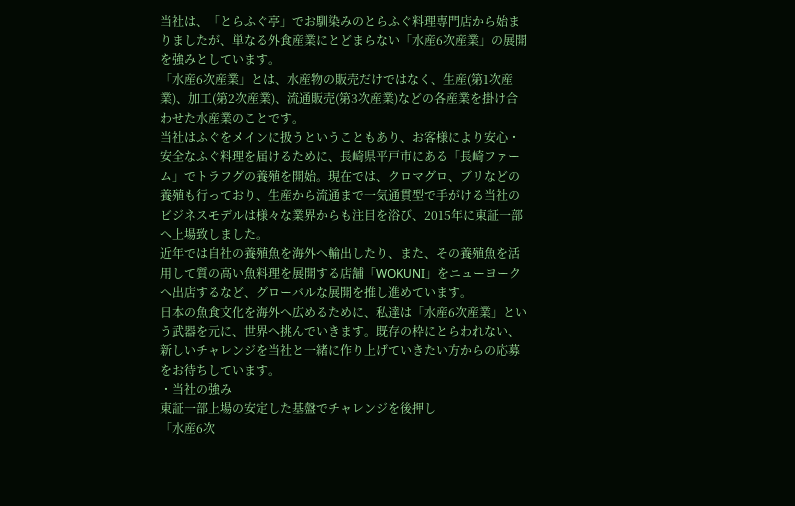当社は、「とらふぐ亭」でお馴染みのとらふぐ料理専門店から始まりましたが、単なる外食産業にとどまらない「水産6次産業」の展開を強みとしています。
「水産6次産業」とは、水産物の販売だけではなく、生産(第1次産業)、加工(第2次産業)、流通販売(第3次産業)などの各産業を掛け合わせた水産業のことです。
当社はふぐをメインに扱うということもあり、お客様により安心・安全なふぐ料理を届けるために、長崎県平戸市にある「長崎ファーム」でトラフグの養殖を開始。現在では、クロマグロ、ブリなどの養殖も行っており、生産から流通まで一気通貫型で手がける当社のビジネスモデルは様々な業界からも注目を浴び、2015年に東証一部へ上場致しました。
近年では自社の養殖魚を海外へ輸出したり、また、その養殖魚を活用して質の高い魚料理を展開する店舗「WOKUNI」をニューヨークへ出店するなど、グローバルな展開を推し進めています。
日本の魚食文化を海外へ広めるために、私達は「水産6次産業」という武器を元に、世界へ挑んでいきます。既存の枠にとらわれない、新しいチャレンジを当社と一緒に作り上げていきたい方からの応募をお待ちしています。
・当社の強み
東証一部上場の安定した基盤でチャレンジを後押し
「水産6次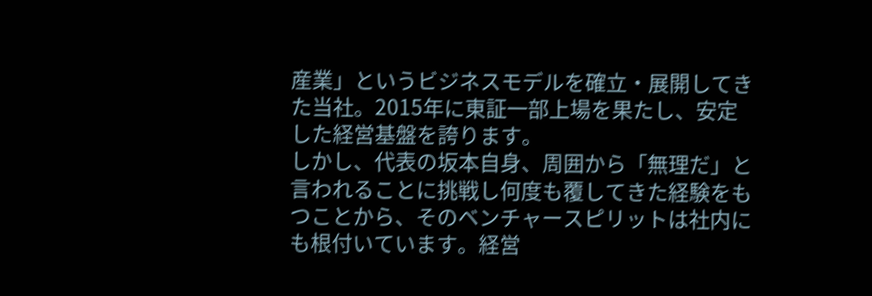産業」というビジネスモデルを確立・展開してきた当社。2015年に東証一部上場を果たし、安定した経営基盤を誇ります。
しかし、代表の坂本自身、周囲から「無理だ」と言われることに挑戦し何度も覆してきた経験をもつことから、そのベンチャースピリットは社内にも根付いています。経営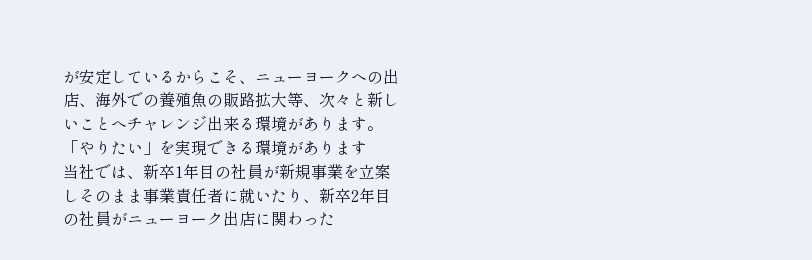が安定しているからこそ、ニューヨークへの出店、海外での養殖魚の販路拡大等、次々と新しいことへチャレンジ出来る環境があります。
「やりたい」を実現できる環境があります
当社では、新卒1年目の社員が新規事業を立案しそのまま事業責任者に就いたり、新卒2年目の社員がニューヨーク出店に関わった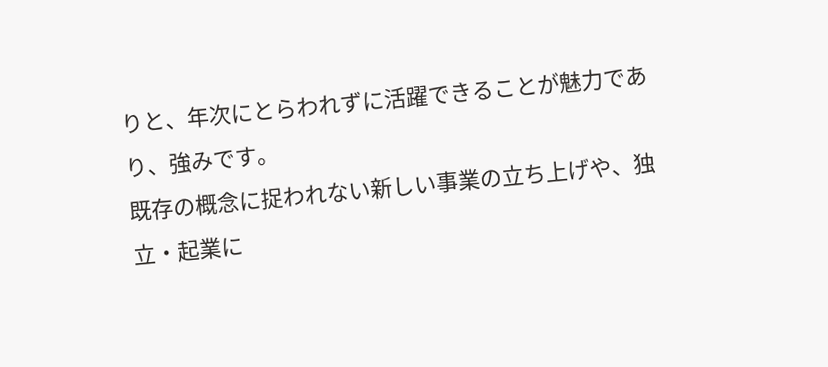りと、年次にとらわれずに活躍できることが魅力であり、強みです。
既存の概念に捉われない新しい事業の立ち上げや、独立・起業に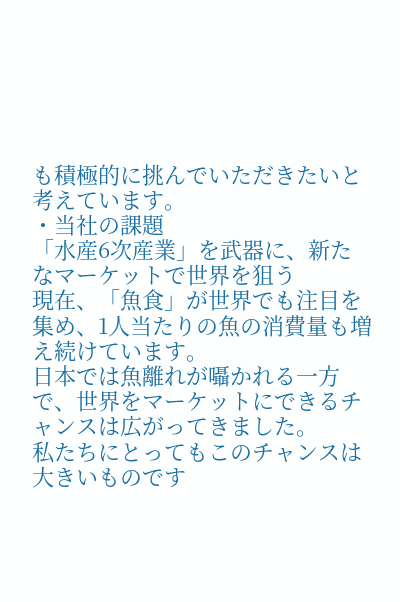も積極的に挑んでいただきたいと考えています。
・当社の課題
「水産6次産業」を武器に、新たなマーケットで世界を狙う
現在、「魚食」が世界でも注目を集め、1人当たりの魚の消費量も増え続けています。
日本では魚離れが囁かれる一方で、世界をマーケットにできるチャンスは広がってきました。
私たちにとってもこのチャンスは大きいものです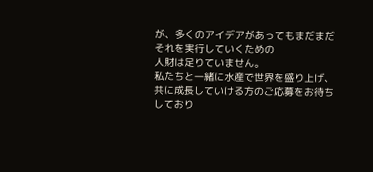が、多くのアイデアがあってもまだまだそれを実行していくための
人財は足りていません。
私たちと一緒に水産で世界を盛り上げ、共に成長していける方のご応募をお待ちしており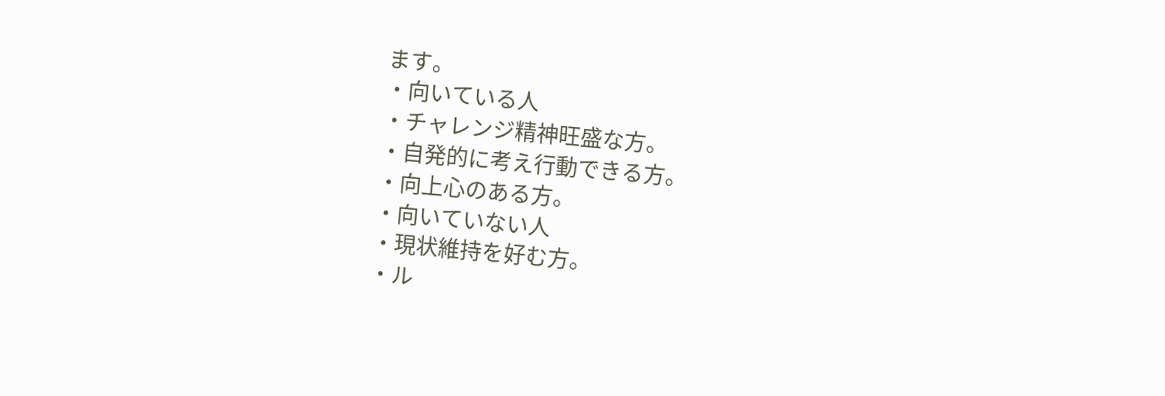ます。
・向いている人
・チャレンジ精神旺盛な方。
・自発的に考え行動できる方。
・向上心のある方。
・向いていない人
・現状維持を好む方。
・ル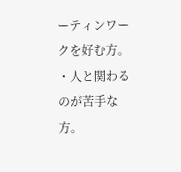ーティンワークを好む方。
・人と関わるのが苦手な方。